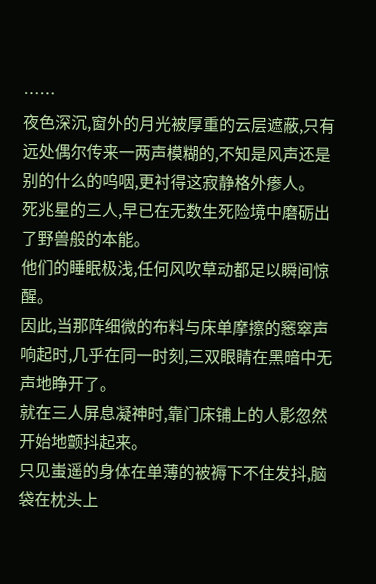……
夜色深沉,窗外的月光被厚重的云层遮蔽,只有远处偶尔传来一两声模糊的,不知是风声还是别的什么的呜咽,更衬得这寂静格外瘆人。
死兆星的三人,早已在无数生死险境中磨砺出了野兽般的本能。
他们的睡眠极浅,任何风吹草动都足以瞬间惊醒。
因此,当那阵细微的布料与床单摩擦的窸窣声响起时,几乎在同一时刻,三双眼睛在黑暗中无声地睁开了。
就在三人屏息凝神时,靠门床铺上的人影忽然开始地颤抖起来。
只见蚩遥的身体在单薄的被褥下不住发抖,脑袋在枕头上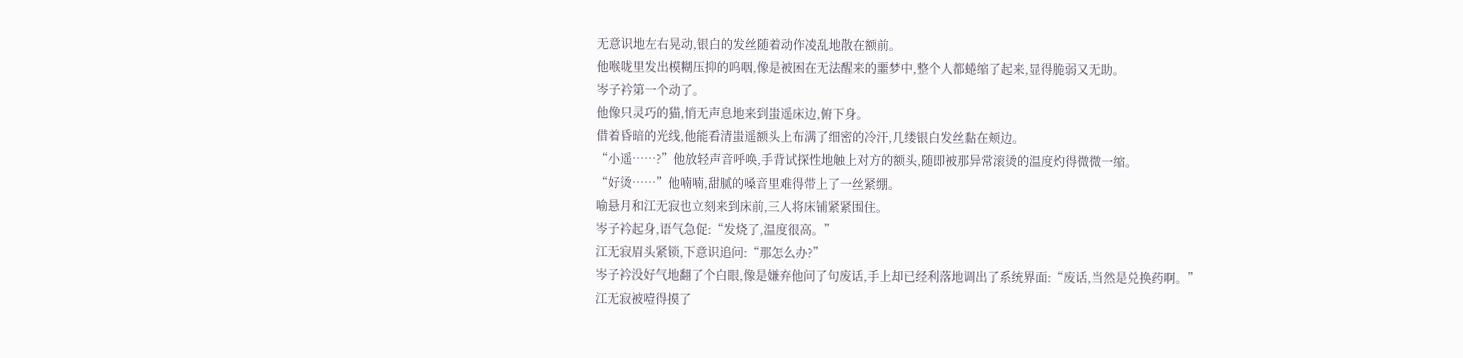无意识地左右晃动,银白的发丝随着动作凌乱地散在额前。
他喉咙里发出模糊压抑的呜咽,像是被困在无法醒来的噩梦中,整个人都蜷缩了起来,显得脆弱又无助。
岑子衿第一个动了。
他像只灵巧的猫,悄无声息地来到蚩遥床边,俯下身。
借着昏暗的光线,他能看清蚩遥额头上布满了细密的冷汗,几缕银白发丝黏在颊边。
“小遥……?”他放轻声音呼唤,手背试探性地触上对方的额头,随即被那异常滚烫的温度灼得微微一缩。
“好烫……”他喃喃,甜腻的嗓音里难得带上了一丝紧绷。
喻悬月和江无寂也立刻来到床前,三人将床铺紧紧围住。
岑子衿起身,语气急促:“发烧了,温度很高。”
江无寂眉头紧锁,下意识追问:“那怎么办?”
岑子衿没好气地翻了个白眼,像是嫌弃他问了句废话,手上却已经利落地调出了系统界面:“废话,当然是兑换药啊。”
江无寂被噎得摸了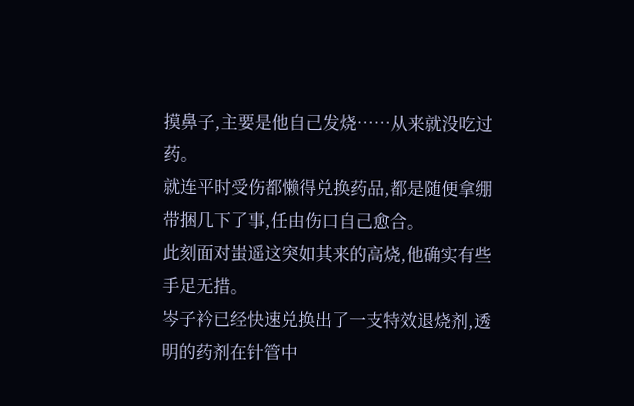摸鼻子,主要是他自己发烧……从来就没吃过药。
就连平时受伤都懒得兑换药品,都是随便拿绷带捆几下了事,任由伤口自己愈合。
此刻面对蚩遥这突如其来的高烧,他确实有些手足无措。
岑子衿已经快速兑换出了一支特效退烧剂,透明的药剂在针管中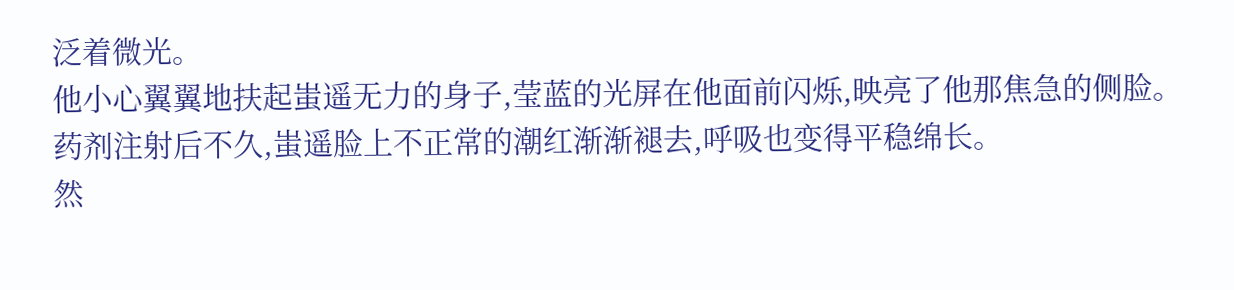泛着微光。
他小心翼翼地扶起蚩遥无力的身子,莹蓝的光屏在他面前闪烁,映亮了他那焦急的侧脸。
药剂注射后不久,蚩遥脸上不正常的潮红渐渐褪去,呼吸也变得平稳绵长。
然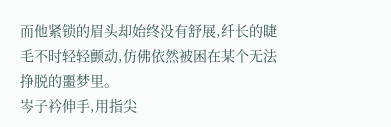而他紧锁的眉头却始终没有舒展,纤长的睫毛不时轻轻颤动,仿佛依然被困在某个无法挣脱的噩梦里。
岑子衿伸手,用指尖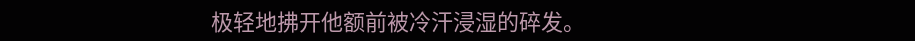极轻地拂开他额前被冷汗浸湿的碎发。